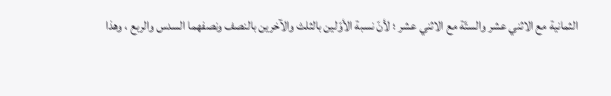الثمانية مع الاثني عشر والستّة مع الاثني عشر ؛ لأنّ نسبة الأوّلين بالثلث والآخرين بالنصف ونصفهما السدس والربع ، وهذا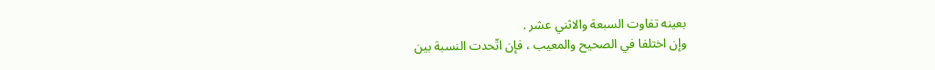بعينه تفاوت السبعة والاثني عشر .
وإن اختلفا في الصحيح والمعيب ، فإن اتّحدت النسبة بين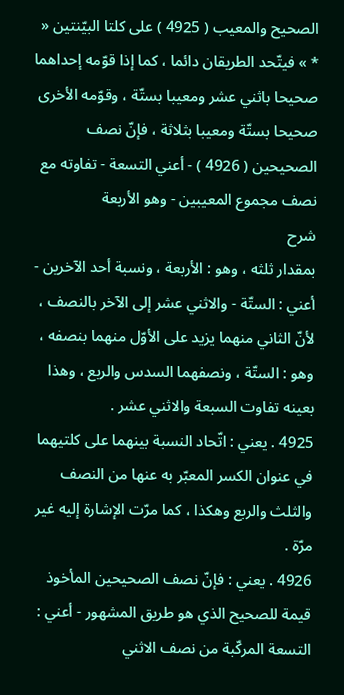الصحيح والمعيب ( 4925 ) على كلتا البيّنتين « * » فيتّحد الطريقان دائما ، كما إذا قوّمه إحداهما صحيحا باثني عشر ومعيبا بستّة ، وقوّمه الأخرى صحيحا بستّة ومعيبا بثلاثة ، فإنّ نصف الصحيحين ( 4926 ) - أعني التسعة - تفاوته مع نصف مجموع المعيبين - وهو الأربعة
شرح
بمقدار ثلثه ، وهو : الأربعة ، ونسبة أحد الآخرين - أعني : الستّة - والاثني عشر إلى الآخر بالنصف ، لأنّ الثاني منهما يزيد على الأوّل منهما بنصفه ، وهو : الستّة ، ونصفهما السدس والربع ، وهذا بعينه تفاوت السبعة والاثني عشر .
4925 . يعني : اتّحاد النسبة بينهما على كلتيهما في عنوان الكسر المعبّر به عنها من النصف والثلث والربع وهكذا ، كما مرّت الإشارة إليه غير مرّة .
4926 . يعني : فإنّ نصف الصحيحين المأخوذ قيمة للصحيح الذي هو طريق المشهور - أعني : التسعة المركّبة من نصف الاثني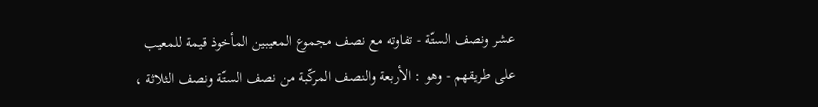عشر ونصف الستّة - تفاوته مع نصف مجموع المعيبين المأخوذ قيمة للمعيب على طريقهم - وهو : الأربعة والنصف المركّبة من نصف الستّة ونصف الثلاثة ،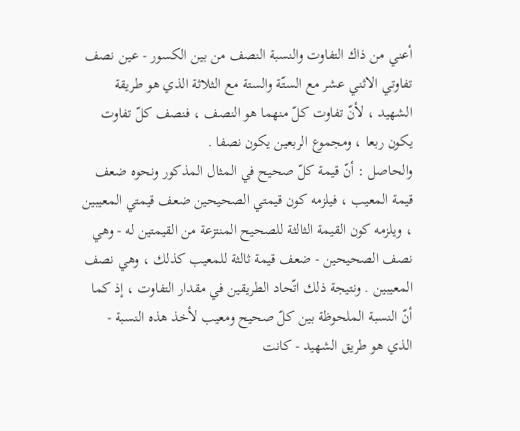أعني من ذاك التفاوت والنسبة النصف من بين الكسور - عين نصف تفاوتي الاثني عشر مع الستّة والستة مع الثلاثة الذي هو طريقة الشهيد ، لأنّ تفاوت كلّ منهما هو النصف ، فنصف كلّ تفاوت يكون ربعا ، ومجموع الربعين يكون نصفا .
والحاصل : أنّ قيمة كلّ صحيح في المثال المذكور ونحوه ضعف قيمة المعيب ، فيلزمه كون قيمتي الصحيحين ضعف قيمتي المعيبين ، ويلزمه كون القيمة الثالثة للصحيح المنتزعة من القيمتين له - وهي نصف الصحيحين - ضعف قيمة ثالثة للمعيب كذلك ، وهي نصف المعيبين . ونتيجة ذلك اتّحاد الطريقين في مقدار التفاوت ، إذ كما أنّ النسبة الملحوظة بين كلّ صحيح ومعيب لأخذ هذه النسبة - الذي هو طريق الشهيد - كانت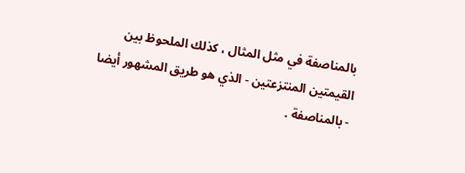بالمناصفة في مثل المثال ، كذلك الملحوظ بين القيمتين المنتزعتين - الذي هو طريق المشهور أيضا - بالمناصفة .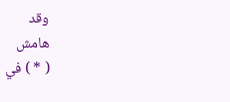وقد
هامش
( * ) في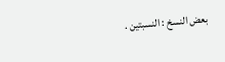بعض النسخ : النسبتين .